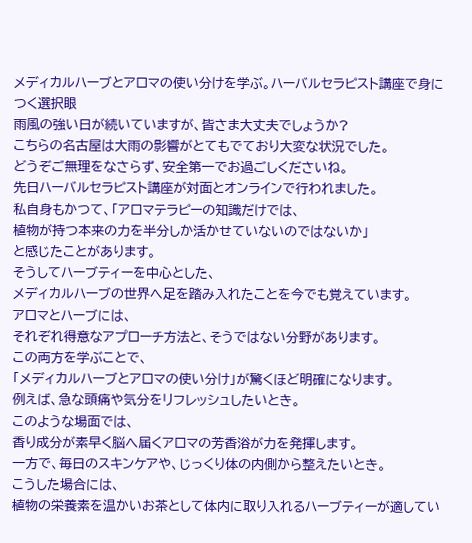メディカルハーブとアロマの使い分けを学ぶ。ハーバルセラピスト講座で身につく選択眼
雨風の強い日が続いていますが、皆さま大丈夫でしょうか?
こちらの名古屋は大雨の影響がとてもでており大変な状況でした。
どうぞご無理をなさらず、安全第一でお過ごしくださいね。
先日ハーバルセラピスト講座が対面とオンラインで行われました。
私自身もかつて、「アロマテラピーの知識だけでは、
植物が持つ本来の力を半分しか活かせていないのではないか」
と感じたことがあります。
そうしてハーブティーを中心とした、
メディカルハーブの世界へ足を踏み入れたことを今でも覚えています。
アロマとハーブには、
それぞれ得意なアプローチ方法と、そうではない分野があります。
この両方を学ぶことで、
「メディカルハーブとアロマの使い分け」が驚くほど明確になります。
例えば、急な頭痛や気分をリフレッシュしたいとき。
このような場面では、
香り成分が素早く脳へ届くアロマの芳香浴が力を発揮します。
一方で、毎日のスキンケアや、じっくり体の内側から整えたいとき。
こうした場合には、
植物の栄養素を温かいお茶として体内に取り入れるハーブティーが適してい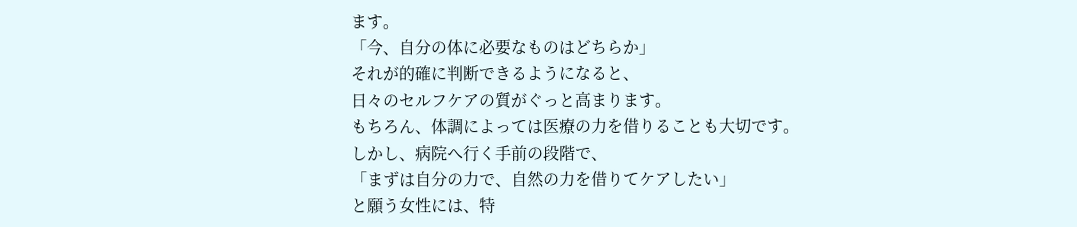ます。
「今、自分の体に必要なものはどちらか」
それが的確に判断できるようになると、
日々のセルフケアの質がぐっと高まります。
もちろん、体調によっては医療の力を借りることも大切です。
しかし、病院へ行く手前の段階で、
「まずは自分の力で、自然の力を借りてケアしたい」
と願う女性には、特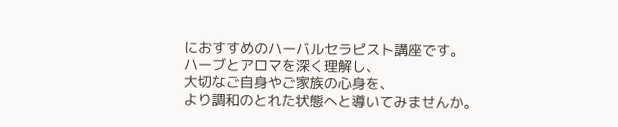におすすめのハーバルセラピスト講座です。
ハーブとアロマを深く理解し、
大切なご自身やご家族の心身を、
より調和のとれた状態へと導いてみませんか。